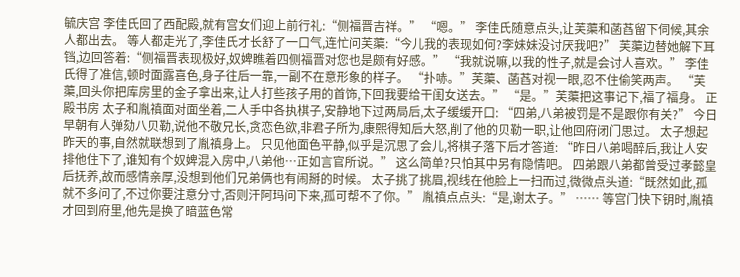毓庆宫 李佳氏回了西配殿,就有宫女们迎上前行礼:“侧福晋吉祥。” “嗯。” 李佳氏随意点头,让芙蕖和菡萏留下伺候,其余人都出去。 等人都走光了,李佳氏才长舒了一口气,连忙问芙蕖:“今儿我的表现如何?李妹妹没讨厌我吧?” 芙蕖边替她解下耳铛,边回答着:“侧福晋表现极好,奴婢瞧着四侧福晋对您也是颇有好感。” “我就说嘛,以我的性子,就是会讨人喜欢。” 李佳氏得了准信,顿时面露喜色,身子往后一靠,一副不在意形象的样子。 “扑哧。”芙蕖、菡萏对视一眼,忍不住偷笑两声。 “芙蕖,回头你把库房里的金子拿出来,让人打些孩子用的首饰,下回我要给干闺女送去。” “是。”芙蕖把这事记下,福了福身。 正殿书房 太子和胤禛面对面坐着,二人手中各执棋子,安静地下过两局后,太子缓缓开口: “四弟,八弟被罚是不是跟你有关?” 今日早朝有人弹劾八贝勒,说他不敬兄长,贪恋色欲,非君子所为,康熙得知后大怒,削了他的贝勒一职,让他回府闭门思过。 太子想起昨天的事,自然就联想到了胤禛身上。 只见他面色平静,似乎是沉思了会儿,将棋子落下后才答道: “昨日八弟喝醉后,我让人安排他住下了,谁知有个奴婢混入房中,八弟他…正如言官所说。” 这么简单?只怕其中另有隐情吧。 四弟跟八弟都曾受过孝懿皇后抚养,故而感情亲厚,没想到他们兄弟俩也有闹掰的时候。 太子挑了挑眉,视线在他脸上一扫而过,微微点头道:“既然如此,孤就不多问了,不过你要注意分寸,否则汗阿玛问下来,孤可帮不了你。” 胤禛点点头:“是,谢太子。” …… 等宫门快下钥时,胤禛才回到府里,他先是换了暗蓝色常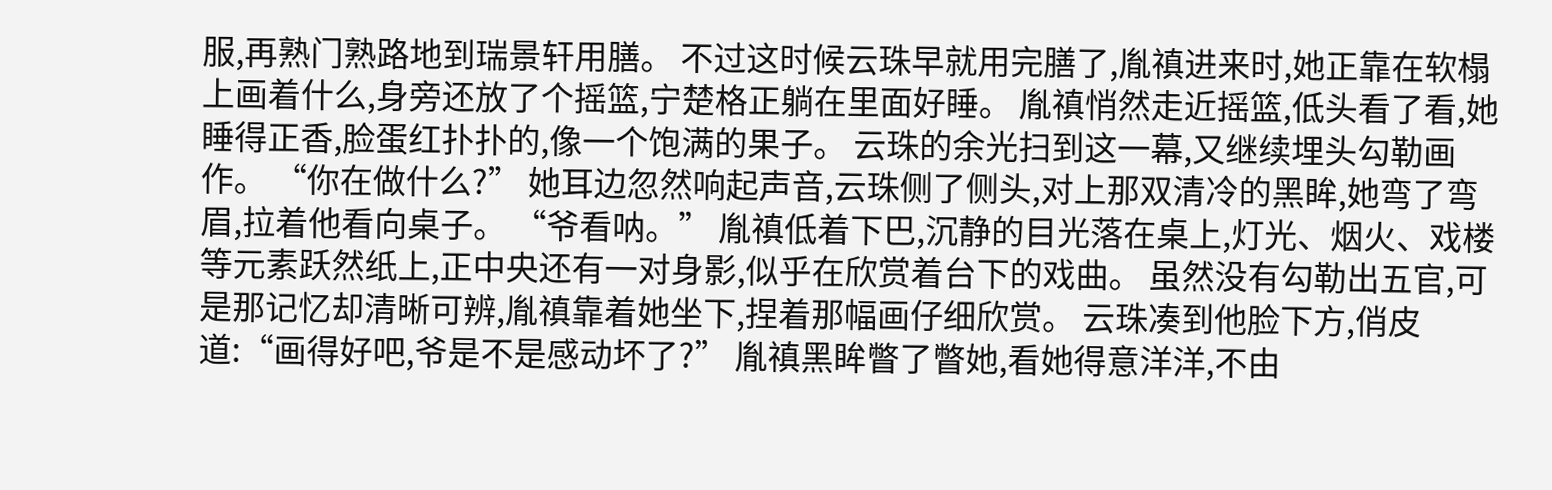服,再熟门熟路地到瑞景轩用膳。 不过这时候云珠早就用完膳了,胤禛进来时,她正靠在软榻上画着什么,身旁还放了个摇篮,宁楚格正躺在里面好睡。 胤禛悄然走近摇篮,低头看了看,她睡得正香,脸蛋红扑扑的,像一个饱满的果子。 云珠的余光扫到这一幕,又继续埋头勾勒画作。 “你在做什么?” 她耳边忽然响起声音,云珠侧了侧头,对上那双清冷的黑眸,她弯了弯眉,拉着他看向桌子。 “爷看呐。” 胤禛低着下巴,沉静的目光落在桌上,灯光、烟火、戏楼等元素跃然纸上,正中央还有一对身影,似乎在欣赏着台下的戏曲。 虽然没有勾勒出五官,可是那记忆却清晰可辨,胤禛靠着她坐下,捏着那幅画仔细欣赏。 云珠凑到他脸下方,俏皮道:“画得好吧,爷是不是感动坏了?” 胤禛黑眸瞥了瞥她,看她得意洋洋,不由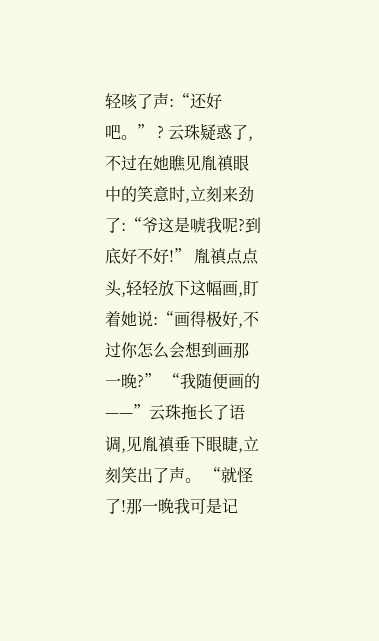轻咳了声:“还好吧。” ? 云珠疑惑了,不过在她瞧见胤禛眼中的笑意时,立刻来劲了:“爷这是唬我呢?到底好不好!” 胤禛点点头,轻轻放下这幅画,盯着她说:“画得极好,不过你怎么会想到画那一晚?” “我随便画的——”云珠拖长了语调,见胤禛垂下眼睫,立刻笑出了声。 “就怪了!那一晚我可是记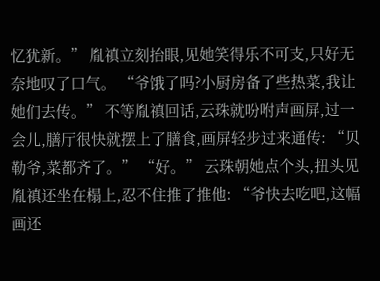忆犹新。” 胤禛立刻抬眼,见她笑得乐不可支,只好无奈地叹了口气。 “爷饿了吗?小厨房备了些热菜,我让她们去传。” 不等胤禛回话,云珠就吩咐声画屏,过一会儿,膳厅很快就摆上了膳食,画屏轻步过来通传: “贝勒爷,菜都齐了。” “好。” 云珠朝她点个头,扭头见胤禛还坐在榻上,忍不住推了推他: “爷快去吃吧,这幅画还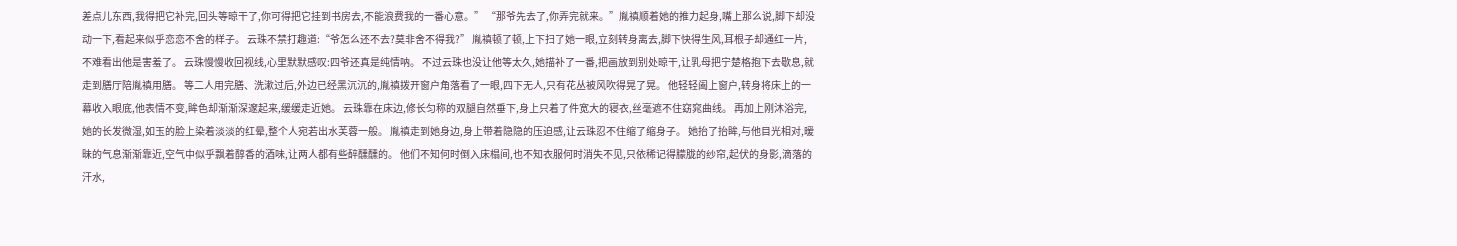差点儿东西,我得把它补完,回头等晾干了,你可得把它挂到书房去,不能浪费我的一番心意。” “那爷先去了,你弄完就来。”胤禛顺着她的推力起身,嘴上那么说,脚下却没动一下,看起来似乎恋恋不舍的样子。 云珠不禁打趣道:“爷怎么还不去?莫非舍不得我?” 胤禛顿了顿,上下扫了她一眼,立刻转身离去,脚下快得生风,耳根子却通红一片,不难看出他是害羞了。 云珠慢慢收回视线,心里默默感叹:四爷还真是纯情呐。 不过云珠也没让他等太久,她描补了一番,把画放到别处晾干,让乳母把宁楚格抱下去歇息,就走到膳厅陪胤禛用膳。 等二人用完膳、洗漱过后,外边已经黑沉沉的,胤禛拨开窗户角落看了一眼,四下无人,只有花丛被风吹得晃了晃。 他轻轻阖上窗户,转身将床上的一幕收入眼底,他表情不变,眸色却渐渐深邃起来,缓缓走近她。 云珠靠在床边,修长匀称的双腿自然垂下,身上只着了件宽大的寝衣,丝毫遮不住窈窕曲线。 再加上刚沐浴完,她的长发微湿,如玉的脸上染着淡淡的红晕,整个人宛若出水芙蓉一般。 胤禛走到她身边,身上带着隐隐的压迫感,让云珠忍不住缩了缩身子。 她抬了抬眸,与他目光相对,暧昧的气息渐渐靠近,空气中似乎飘着醇香的酒味,让两人都有些醉醺醺的。 他们不知何时倒入床榻间,也不知衣服何时消失不见,只依稀记得朦胧的纱帘,起伏的身影,滴落的汗水,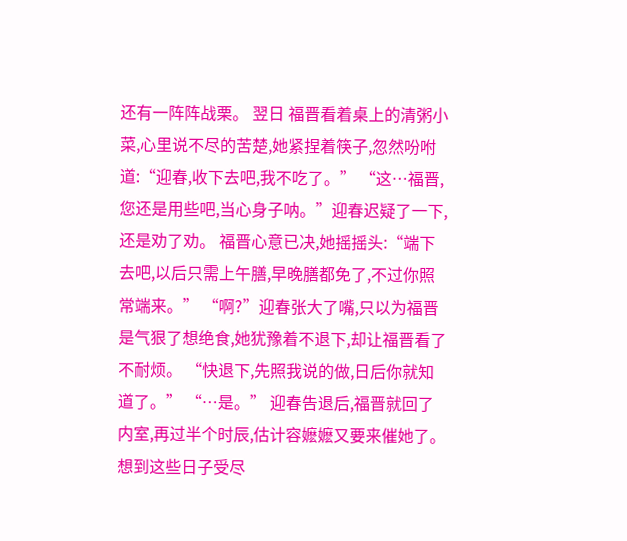还有一阵阵战栗。 翌日 福晋看着桌上的清粥小菜,心里说不尽的苦楚,她紧捏着筷子,忽然吩咐道:“迎春,收下去吧,我不吃了。” “这…福晋,您还是用些吧,当心身子呐。”迎春迟疑了一下,还是劝了劝。 福晋心意已决,她摇摇头:“端下去吧,以后只需上午膳,早晚膳都免了,不过你照常端来。” “啊?”迎春张大了嘴,只以为福晋是气狠了想绝食,她犹豫着不退下,却让福晋看了不耐烦。 “快退下,先照我说的做,日后你就知道了。” “…是。” 迎春告退后,福晋就回了内室,再过半个时辰,估计容嬷嬷又要来催她了。 想到这些日子受尽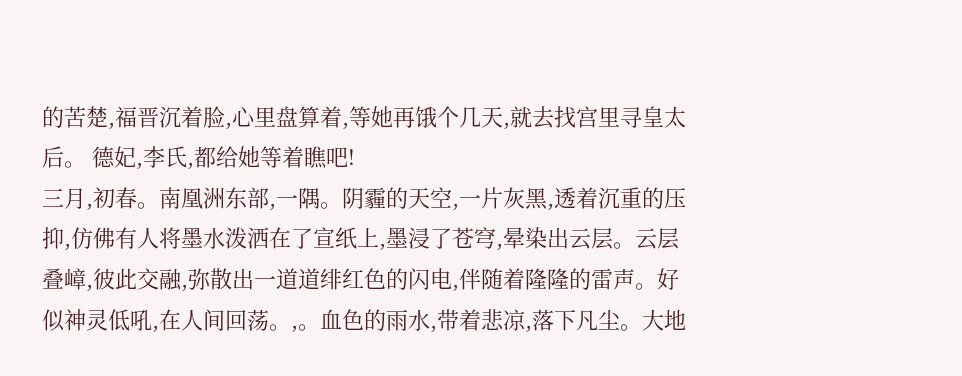的苦楚,福晋沉着脸,心里盘算着,等她再饿个几天,就去找宫里寻皇太后。 德妃,李氏,都给她等着瞧吧!
三月,初春。南凰洲东部,一隅。阴霾的天空,一片灰黑,透着沉重的压抑,仿佛有人将墨水泼洒在了宣纸上,墨浸了苍穹,晕染出云层。云层叠嶂,彼此交融,弥散出一道道绯红色的闪电,伴随着隆隆的雷声。好似神灵低吼,在人间回荡。,。血色的雨水,带着悲凉,落下凡尘。大地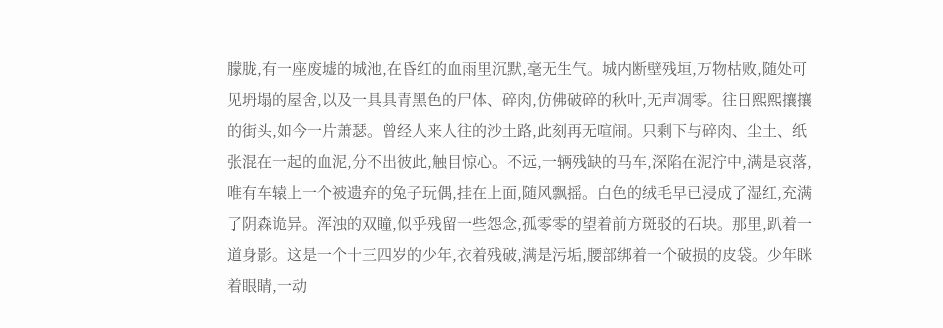朦胧,有一座废墟的城池,在昏红的血雨里沉默,毫无生气。城内断壁残垣,万物枯败,随处可见坍塌的屋舍,以及一具具青黑色的尸体、碎肉,仿佛破碎的秋叶,无声凋零。往日熙熙攘攘的街头,如今一片萧瑟。曾经人来人往的沙土路,此刻再无喧闹。只剩下与碎肉、尘土、纸张混在一起的血泥,分不出彼此,触目惊心。不远,一辆残缺的马车,深陷在泥泞中,满是哀落,唯有车辕上一个被遗弃的兔子玩偶,挂在上面,随风飘摇。白色的绒毛早已浸成了湿红,充满了阴森诡异。浑浊的双瞳,似乎残留一些怨念,孤零零的望着前方斑驳的石块。那里,趴着一道身影。这是一个十三四岁的少年,衣着残破,满是污垢,腰部绑着一个破损的皮袋。少年眯着眼睛,一动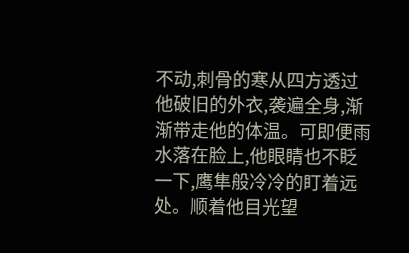不动,刺骨的寒从四方透过他破旧的外衣,袭遍全身,渐渐带走他的体温。可即便雨水落在脸上,他眼睛也不眨一下,鹰隼般冷冷的盯着远处。顺着他目光望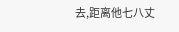去,距离他七八丈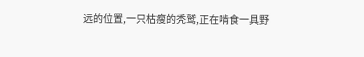远的位置,一只枯瘦的秃鹫,正在啃食一具野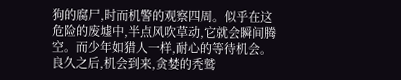狗的腐尸,时而机警的观察四周。似乎在这危险的废墟中,半点风吹草动,它就会瞬间腾空。而少年如猎人一样,耐心的等待机会。良久之后,机会到来,贪婪的秃鹫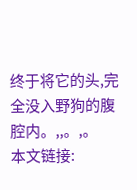终于将它的头,完全没入野狗的腹腔内。,,。,。
本文链接: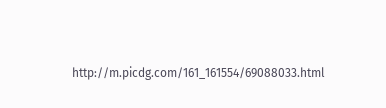http://m.picdg.com/161_161554/69088033.html